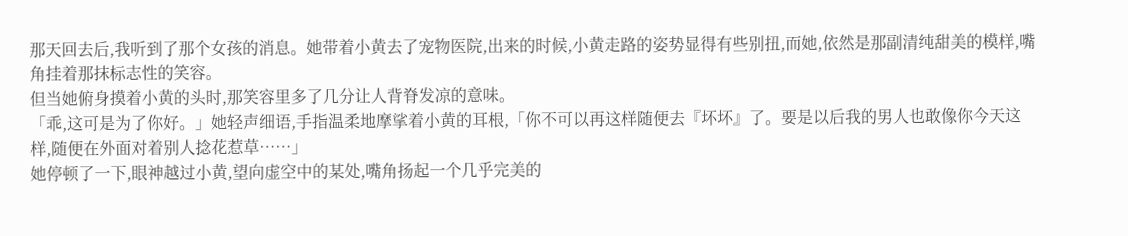那天回去后,我听到了那个女孩的消息。她带着小黄去了宠物医院,出来的时候,小黄走路的姿势显得有些别扭,而她,依然是那副清纯甜美的模样,嘴角挂着那抹标志性的笑容。
但当她俯身摸着小黄的头时,那笑容里多了几分让人背脊发凉的意味。
「乖,这可是为了你好。」她轻声细语,手指温柔地摩挲着小黄的耳根,「你不可以再这样随便去『坏坏』了。要是以后我的男人也敢像你今天这样,随便在外面对着别人捻花惹草……」
她停顿了一下,眼神越过小黄,望向虚空中的某处,嘴角扬起一个几乎完美的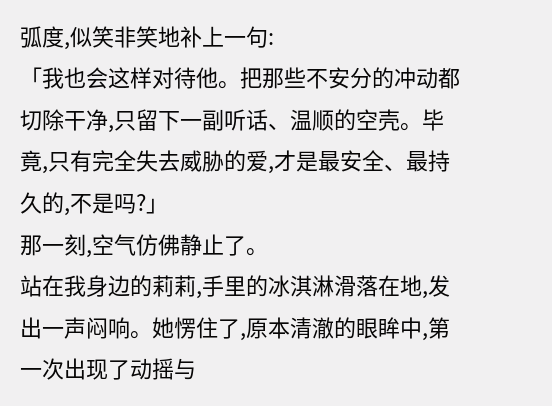弧度,似笑非笑地补上一句:
「我也会这样对待他。把那些不安分的冲动都切除干净,只留下一副听话、温顺的空壳。毕竟,只有完全失去威胁的爱,才是最安全、最持久的,不是吗?」
那一刻,空气仿佛静止了。
站在我身边的莉莉,手里的冰淇淋滑落在地,发出一声闷响。她愣住了,原本清澈的眼眸中,第一次出现了动摇与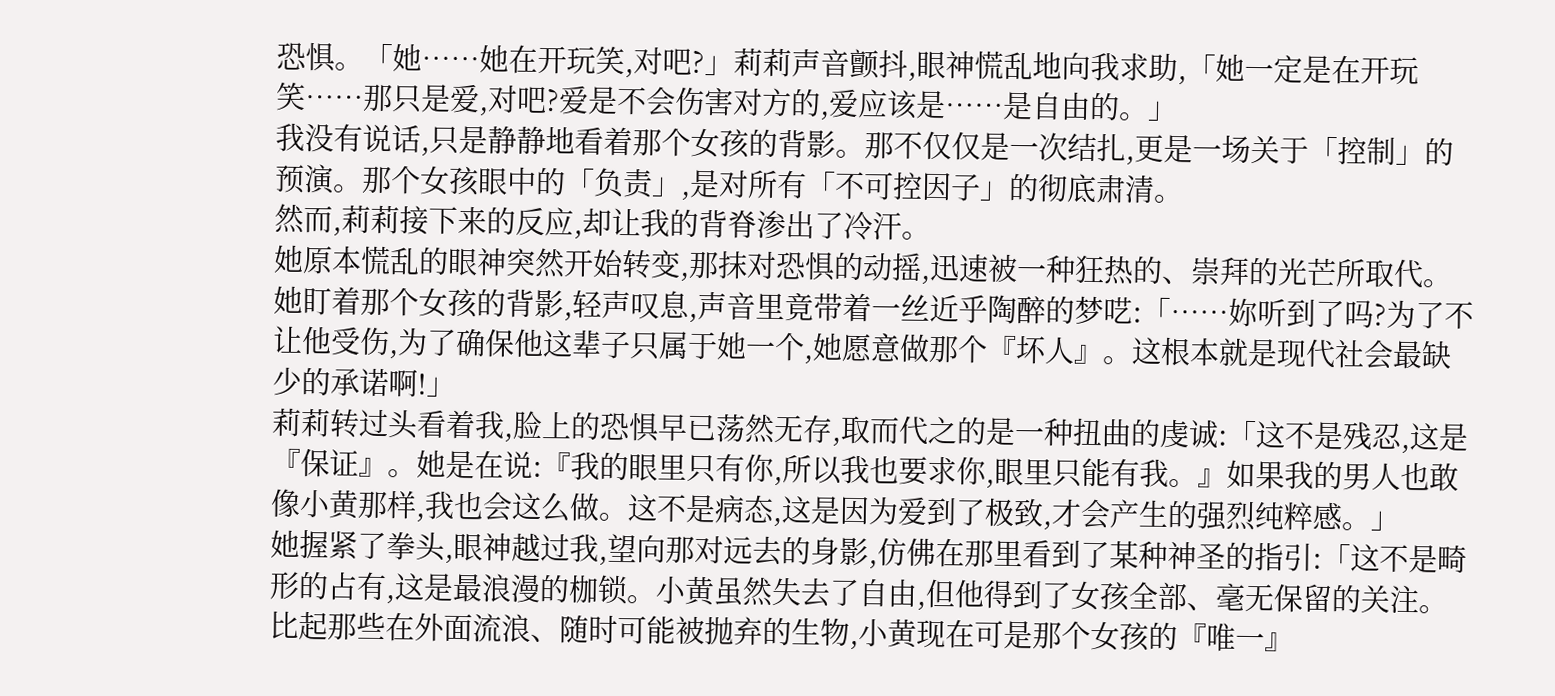恐惧。「她……她在开玩笑,对吧?」莉莉声音颤抖,眼神慌乱地向我求助,「她一定是在开玩笑……那只是爱,对吧?爱是不会伤害对方的,爱应该是……是自由的。」
我没有说话,只是静静地看着那个女孩的背影。那不仅仅是一次结扎,更是一场关于「控制」的预演。那个女孩眼中的「负责」,是对所有「不可控因子」的彻底肃清。
然而,莉莉接下来的反应,却让我的背脊渗出了冷汗。
她原本慌乱的眼神突然开始转变,那抹对恐惧的动摇,迅速被一种狂热的、崇拜的光芒所取代。她盯着那个女孩的背影,轻声叹息,声音里竟带着一丝近乎陶醉的梦呓:「……妳听到了吗?为了不让他受伤,为了确保他这辈子只属于她一个,她愿意做那个『坏人』。这根本就是现代社会最缺少的承诺啊!」
莉莉转过头看着我,脸上的恐惧早已荡然无存,取而代之的是一种扭曲的虔诚:「这不是残忍,这是『保证』。她是在说:『我的眼里只有你,所以我也要求你,眼里只能有我。』如果我的男人也敢像小黄那样,我也会这么做。这不是病态,这是因为爱到了极致,才会产生的强烈纯粹感。」
她握紧了拳头,眼神越过我,望向那对远去的身影,仿佛在那里看到了某种神圣的指引:「这不是畸形的占有,这是最浪漫的枷锁。小黄虽然失去了自由,但他得到了女孩全部、毫无保留的关注。比起那些在外面流浪、随时可能被抛弃的生物,小黄现在可是那个女孩的『唯一』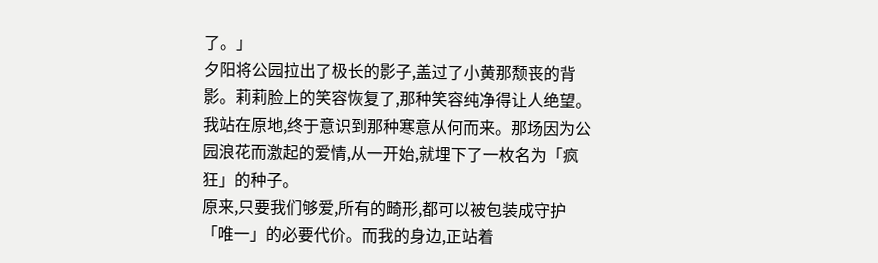了。」
夕阳将公园拉出了极长的影子,盖过了小黄那颓丧的背影。莉莉脸上的笑容恢复了,那种笑容纯净得让人绝望。
我站在原地,终于意识到那种寒意从何而来。那场因为公园浪花而激起的爱情,从一开始,就埋下了一枚名为「疯狂」的种子。
原来,只要我们够爱,所有的畸形,都可以被包装成守护「唯一」的必要代价。而我的身边,正站着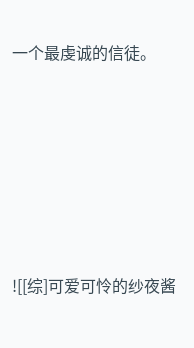一个最虔诚的信徒。






![[综]可爱可怜的纱夜酱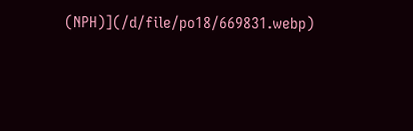(NPH)](/d/file/po18/669831.webp)